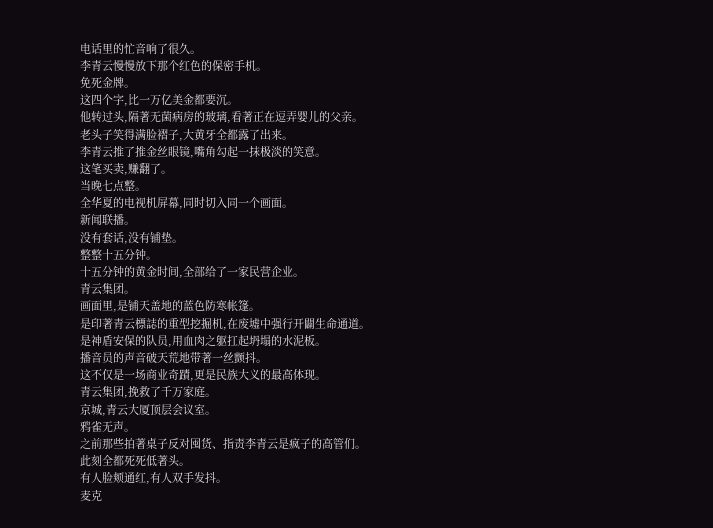电话里的忙音响了很久。
李青云慢慢放下那个红色的保密手机。
免死金牌。
这四个字,比一万亿美金都要沉。
他转过头,隔著无菌病房的玻璃,看著正在逗弄婴儿的父亲。
老头子笑得满脸褶子,大黄牙全都露了出来。
李青云推了推金丝眼镜,嘴角勾起一抹极淡的笑意。
这笔买卖,赚翻了。
当晚七点整。
全华夏的电视机屏幕,同时切入同一个画面。
新闻联播。
没有套话,没有铺垫。
整整十五分钟。
十五分钟的黄金时间,全部给了一家民营企业。
青云集团。
画面里,是铺天盖地的蓝色防寒帐篷。
是印著青云標誌的重型挖掘机,在废墟中强行开闢生命通道。
是神盾安保的队员,用血肉之躯扛起坍塌的水泥板。
播音员的声音破天荒地带著一丝颤抖。
这不仅是一场商业奇蹟,更是民族大义的最高体现。
青云集团,挽救了千万家庭。
京城,青云大厦顶层会议室。
鸦雀无声。
之前那些拍著桌子反对囤货、指责李青云是疯子的高管们。
此刻全都死死低著头。
有人脸颊通红,有人双手发抖。
麦克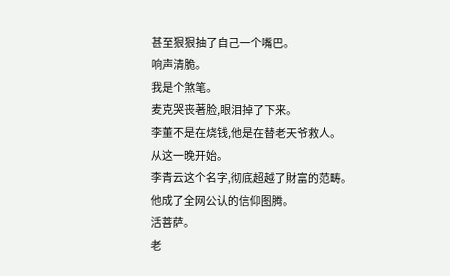甚至狠狠抽了自己一个嘴巴。
响声清脆。
我是个煞笔。
麦克哭丧著脸,眼泪掉了下来。
李董不是在烧钱,他是在替老天爷救人。
从这一晚开始。
李青云这个名字,彻底超越了財富的范畴。
他成了全网公认的信仰图腾。
活菩萨。
老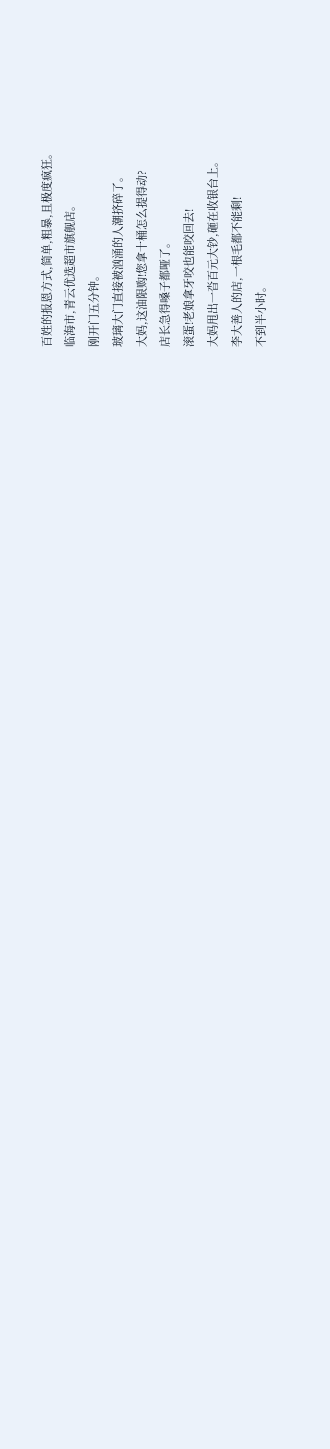百姓的报恩方式,简单,粗暴,且极度疯狂。
临海市,青云优选超市旗舰店。
刚开门五分钟。
玻璃大门直接被汹涌的人潮挤碎了。
大妈,这油限购!您拿十桶怎么提得动?
店长急得嗓子都哑了。
滚蛋!老娘拿牙咬也能咬回去!
大妈甩出一沓百元大钞,砸在收银台上。
李大善人的店,一根毛都不能剩!
不到半小时。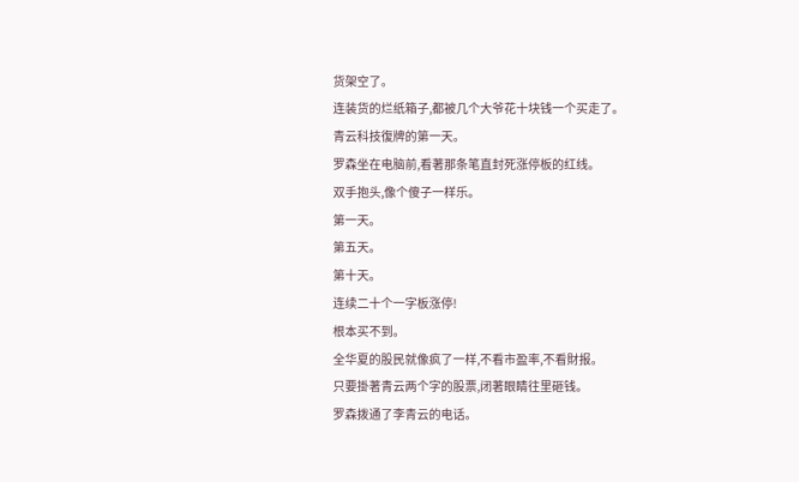货架空了。
连装货的烂纸箱子,都被几个大爷花十块钱一个买走了。
青云科技復牌的第一天。
罗森坐在电脑前,看著那条笔直封死涨停板的红线。
双手抱头,像个傻子一样乐。
第一天。
第五天。
第十天。
连续二十个一字板涨停!
根本买不到。
全华夏的股民就像疯了一样,不看市盈率,不看財报。
只要掛著青云两个字的股票,闭著眼睛往里砸钱。
罗森拨通了李青云的电话。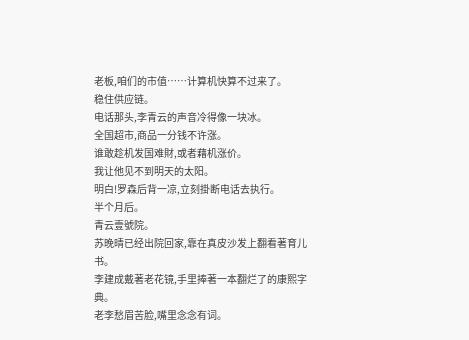老板,咱们的市值……计算机快算不过来了。
稳住供应链。
电话那头,李青云的声音冷得像一块冰。
全国超市,商品一分钱不许涨。
谁敢趁机发国难財,或者藉机涨价。
我让他见不到明天的太阳。
明白!罗森后背一凉,立刻掛断电话去执行。
半个月后。
青云壹號院。
苏晚晴已经出院回家,靠在真皮沙发上翻看著育儿书。
李建成戴著老花镜,手里捧著一本翻烂了的康熙字典。
老李愁眉苦脸,嘴里念念有词。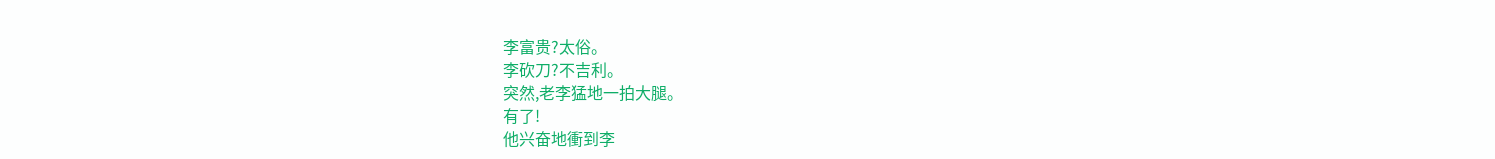李富贵?太俗。
李砍刀?不吉利。
突然,老李猛地一拍大腿。
有了!
他兴奋地衝到李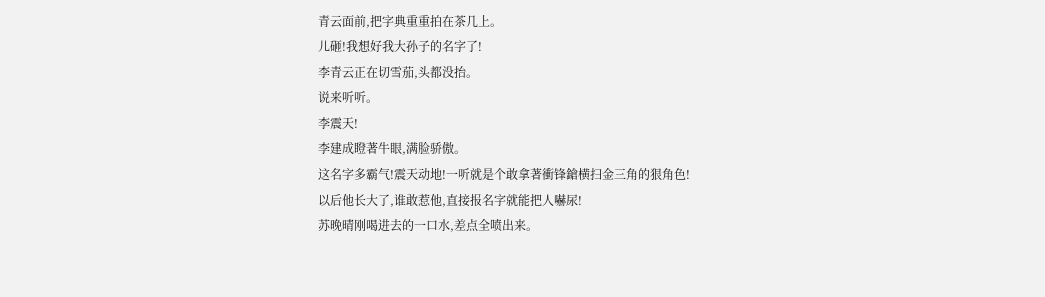青云面前,把字典重重拍在茶几上。
儿砸!我想好我大孙子的名字了!
李青云正在切雪茄,头都没抬。
说来听听。
李震天!
李建成瞪著牛眼,满脸骄傲。
这名字多霸气!震天动地!一听就是个敢拿著衝锋鎗横扫金三角的狠角色!
以后他长大了,谁敢惹他,直接报名字就能把人嚇尿!
苏晚晴刚喝进去的一口水,差点全喷出来。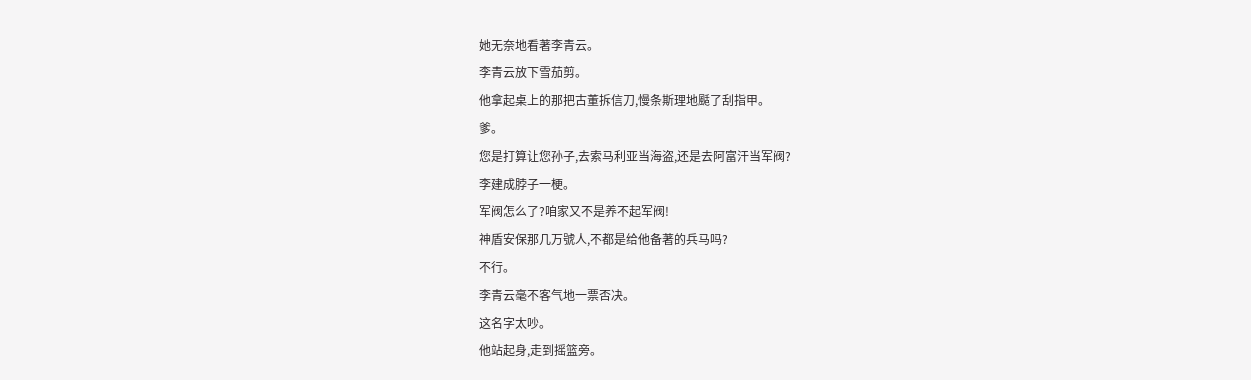她无奈地看著李青云。
李青云放下雪茄剪。
他拿起桌上的那把古董拆信刀,慢条斯理地颳了刮指甲。
爹。
您是打算让您孙子,去索马利亚当海盗,还是去阿富汗当军阀?
李建成脖子一梗。
军阀怎么了?咱家又不是养不起军阀!
神盾安保那几万號人,不都是给他备著的兵马吗?
不行。
李青云毫不客气地一票否决。
这名字太吵。
他站起身,走到摇篮旁。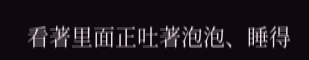看著里面正吐著泡泡、睡得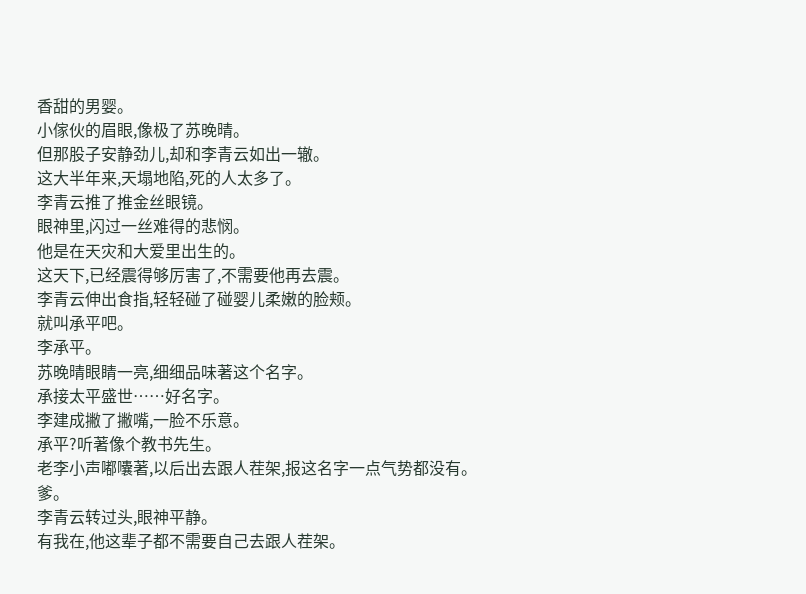香甜的男婴。
小傢伙的眉眼,像极了苏晚晴。
但那股子安静劲儿,却和李青云如出一辙。
这大半年来,天塌地陷,死的人太多了。
李青云推了推金丝眼镜。
眼神里,闪过一丝难得的悲悯。
他是在天灾和大爱里出生的。
这天下,已经震得够厉害了,不需要他再去震。
李青云伸出食指,轻轻碰了碰婴儿柔嫩的脸颊。
就叫承平吧。
李承平。
苏晚晴眼睛一亮,细细品味著这个名字。
承接太平盛世……好名字。
李建成撇了撇嘴,一脸不乐意。
承平?听著像个教书先生。
老李小声嘟囔著,以后出去跟人茬架,报这名字一点气势都没有。
爹。
李青云转过头,眼神平静。
有我在,他这辈子都不需要自己去跟人茬架。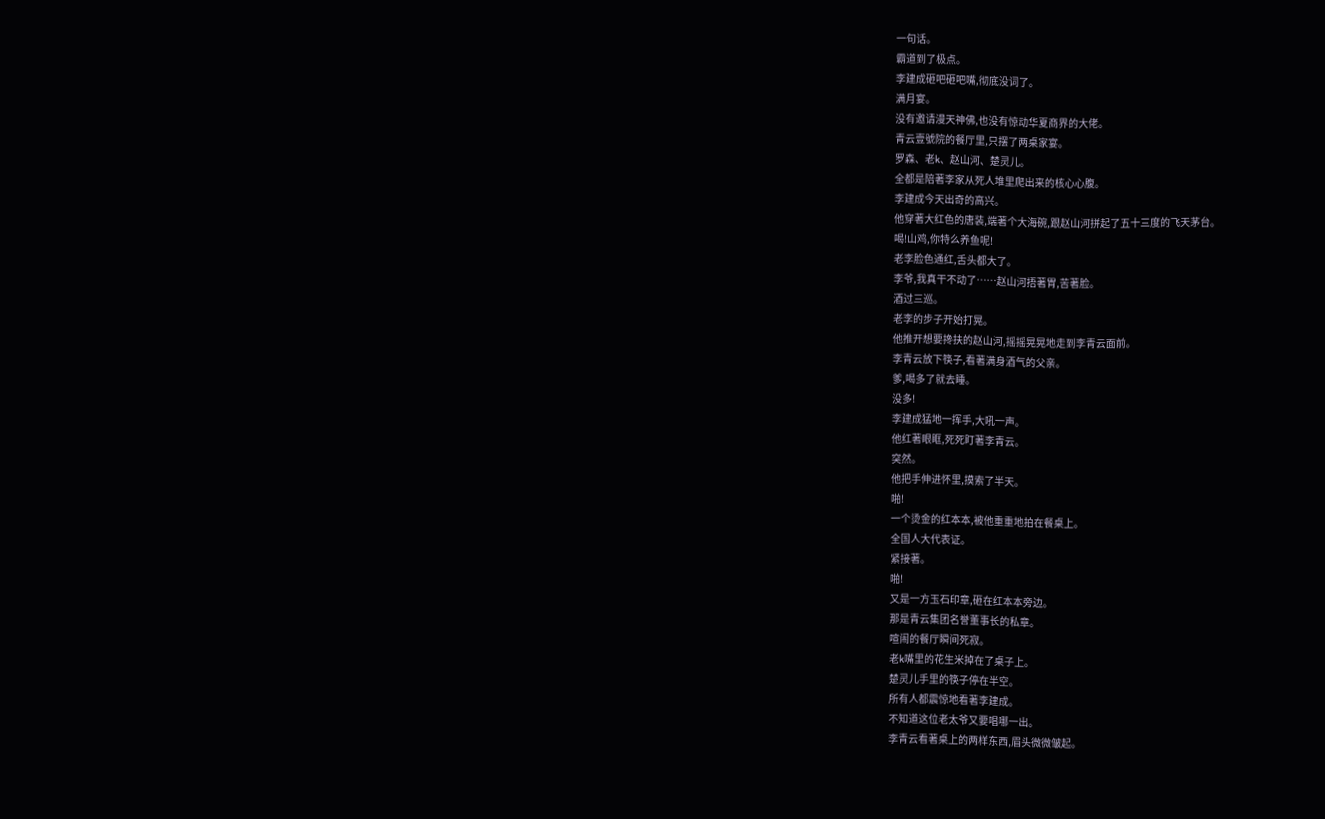一句话。
霸道到了极点。
李建成砸吧砸吧嘴,彻底没词了。
满月宴。
没有邀请漫天神佛,也没有惊动华夏商界的大佬。
青云壹號院的餐厅里,只摆了两桌家宴。
罗森、老k、赵山河、楚灵儿。
全都是陪著李家从死人堆里爬出来的核心心腹。
李建成今天出奇的高兴。
他穿著大红色的唐装,端著个大海碗,跟赵山河拼起了五十三度的飞天茅台。
喝!山鸡,你特么养鱼呢!
老李脸色通红,舌头都大了。
李爷,我真干不动了……赵山河捂著胃,苦著脸。
酒过三巡。
老李的步子开始打晃。
他推开想要搀扶的赵山河,摇摇晃晃地走到李青云面前。
李青云放下筷子,看著满身酒气的父亲。
爹,喝多了就去睡。
没多!
李建成猛地一挥手,大吼一声。
他红著眼眶,死死盯著李青云。
突然。
他把手伸进怀里,摸索了半天。
啪!
一个烫金的红本本,被他重重地拍在餐桌上。
全国人大代表证。
紧接著。
啪!
又是一方玉石印章,砸在红本本旁边。
那是青云集团名誉董事长的私章。
喧闹的餐厅瞬间死寂。
老k嘴里的花生米掉在了桌子上。
楚灵儿手里的筷子停在半空。
所有人都震惊地看著李建成。
不知道这位老太爷又要唱哪一出。
李青云看著桌上的两样东西,眉头微微皱起。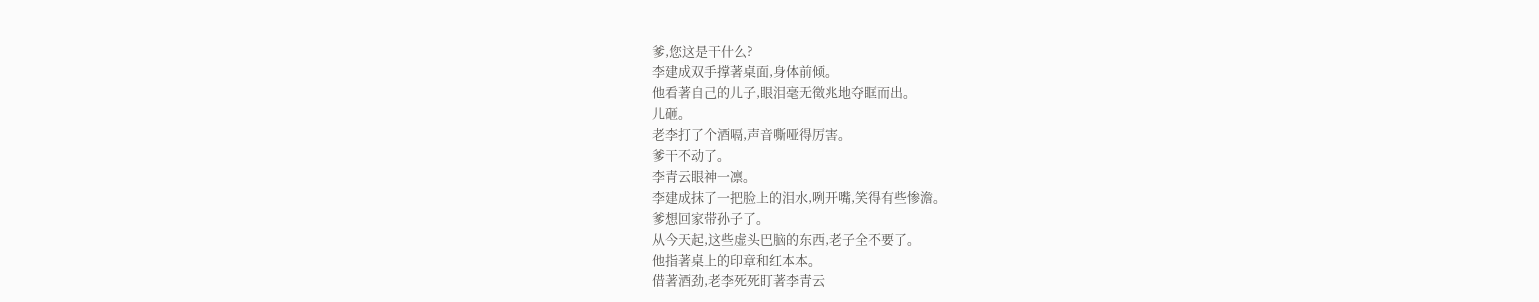爹,您这是干什么?
李建成双手撑著桌面,身体前倾。
他看著自己的儿子,眼泪毫无徵兆地夺眶而出。
儿砸。
老李打了个酒嗝,声音嘶哑得厉害。
爹干不动了。
李青云眼神一凛。
李建成抹了一把脸上的泪水,咧开嘴,笑得有些惨澹。
爹想回家带孙子了。
从今天起,这些虚头巴脑的东西,老子全不要了。
他指著桌上的印章和红本本。
借著酒劲,老李死死盯著李青云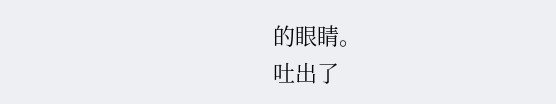的眼睛。
吐出了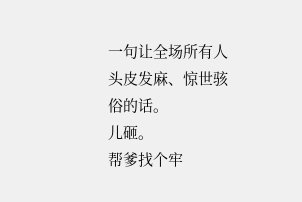一句让全场所有人头皮发麻、惊世骇俗的话。
儿砸。
帮爹找个牢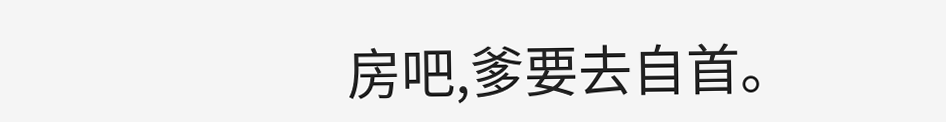房吧,爹要去自首。